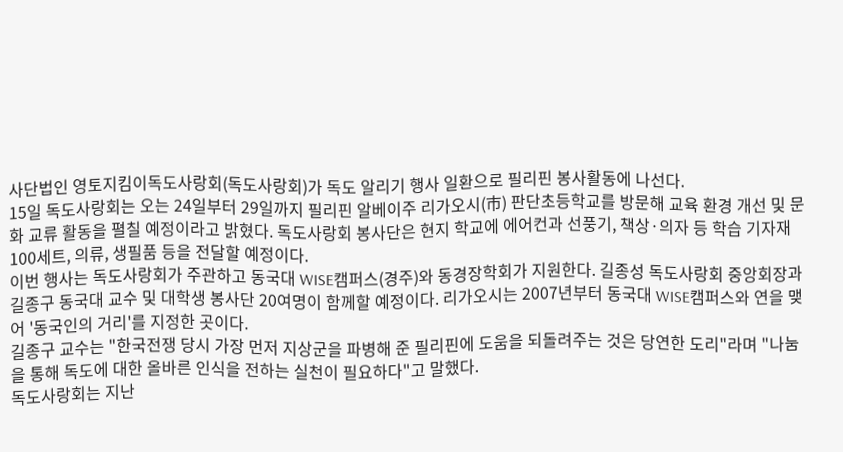사단법인 영토지킴이독도사랑회(독도사랑회)가 독도 알리기 행사 일환으로 필리핀 봉사활동에 나선다.
15일 독도사랑회는 오는 24일부터 29일까지 필리핀 알베이주 리가오시(市) 판단초등학교를 방문해 교육 환경 개선 및 문화 교류 활동을 펼칠 예정이라고 밝혔다. 독도사랑회 봉사단은 현지 학교에 에어컨과 선풍기, 책상·의자 등 학습 기자재 100세트, 의류, 생필품 등을 전달할 예정이다.
이번 행사는 독도사랑회가 주관하고 동국대 WISE캠퍼스(경주)와 동경장학회가 지원한다. 길종성 독도사랑회 중앙회장과 길종구 동국대 교수 및 대학생 봉사단 20여명이 함께할 예정이다. 리가오시는 2007년부터 동국대 WISE캠퍼스와 연을 맺어 '동국인의 거리'를 지정한 곳이다.
길종구 교수는 "한국전쟁 당시 가장 먼저 지상군을 파병해 준 필리핀에 도움을 되돌려주는 것은 당연한 도리"라며 "나눔을 통해 독도에 대한 올바른 인식을 전하는 실천이 필요하다"고 말했다.
독도사랑회는 지난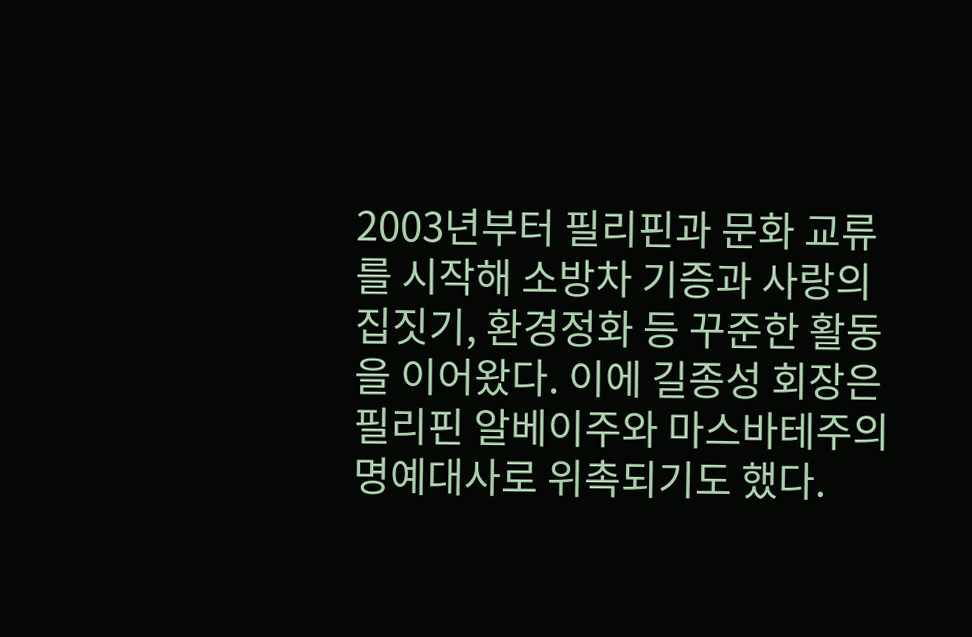2003년부터 필리핀과 문화 교류를 시작해 소방차 기증과 사랑의 집짓기, 환경정화 등 꾸준한 활동을 이어왔다. 이에 길종성 회장은 필리핀 알베이주와 마스바테주의 명예대사로 위촉되기도 했다.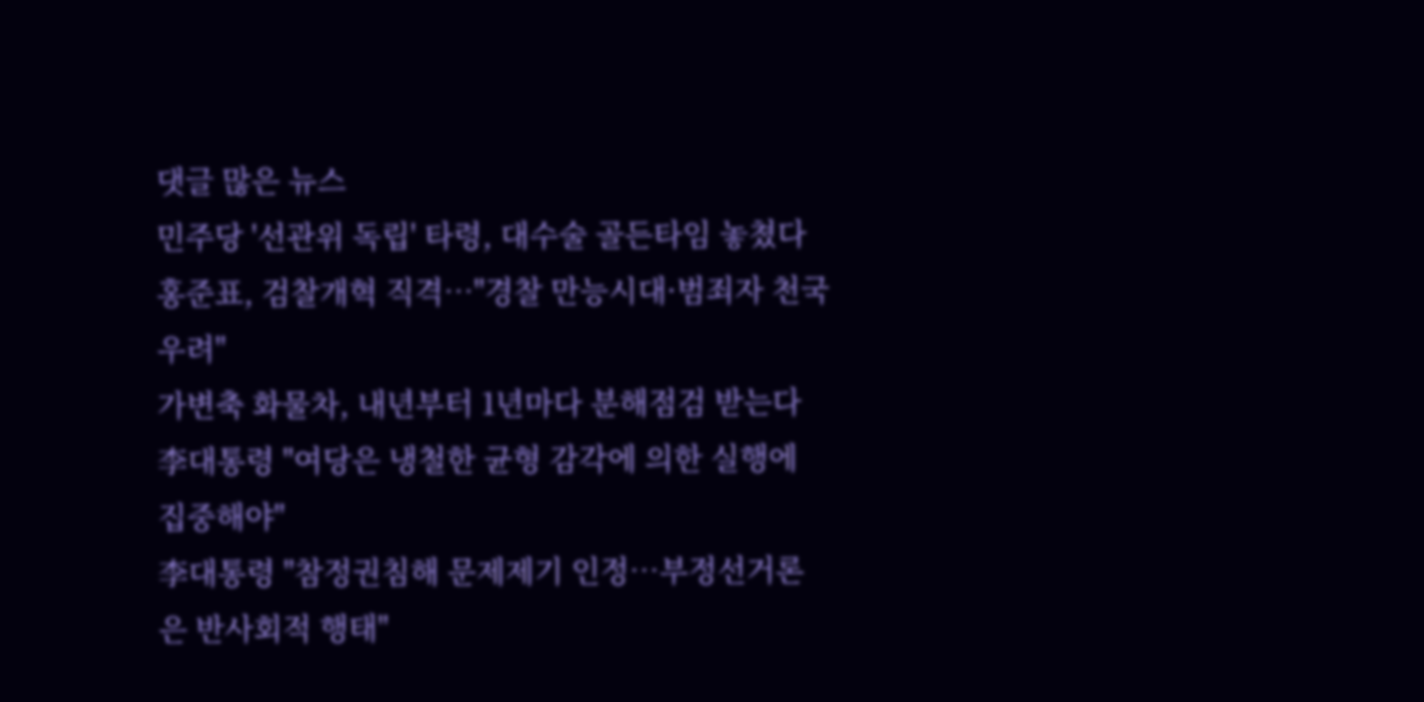댓글 많은 뉴스
민주당 '선관위 독립' 타령, 대수술 골든타임 놓쳤다
홍준표, 검찰개혁 직격…"경찰 만능시대·범죄자 천국 우려"
가변축 화물차, 내년부터 1년마다 분해점검 받는다
李대통령 "여당은 냉철한 균형 감각에 의한 실행에 집중해야"
李대통령 "참정권침해 문제제기 인정…부정선거론은 반사회적 행태"